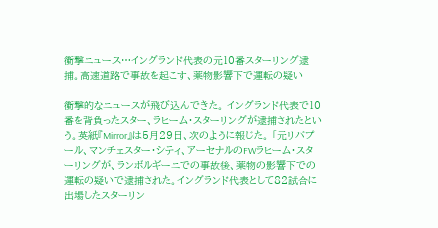衝撃ニュース…イングランド代表の元10番スターリング逮捕。高速道路で事故を起こす、薬物影響下で運転の疑い

衝撃的なニュースが飛び込んできた。 イングランド代表で10番を背負ったスター、ラヒーム・スターリングが逮捕されたという。英紙『Mirror』は5月29日、次のように報じた。 「元リバプール、マンチェスター・シティ、アーセナルのFWラヒーム・スターリングが、ランボルギーニでの事故後、薬物の影響下での運転の疑いで逮捕された。イングランド代表として82試合に出場したスターリン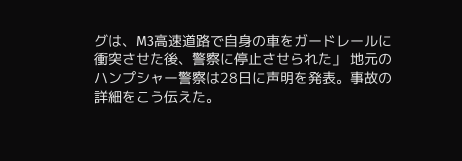グは、M3高速道路で自身の車をガードレールに衝突させた後、警察に停止させられた」 地元のハンプシャー警察は28日に声明を発表。事故の詳細をこう伝えた。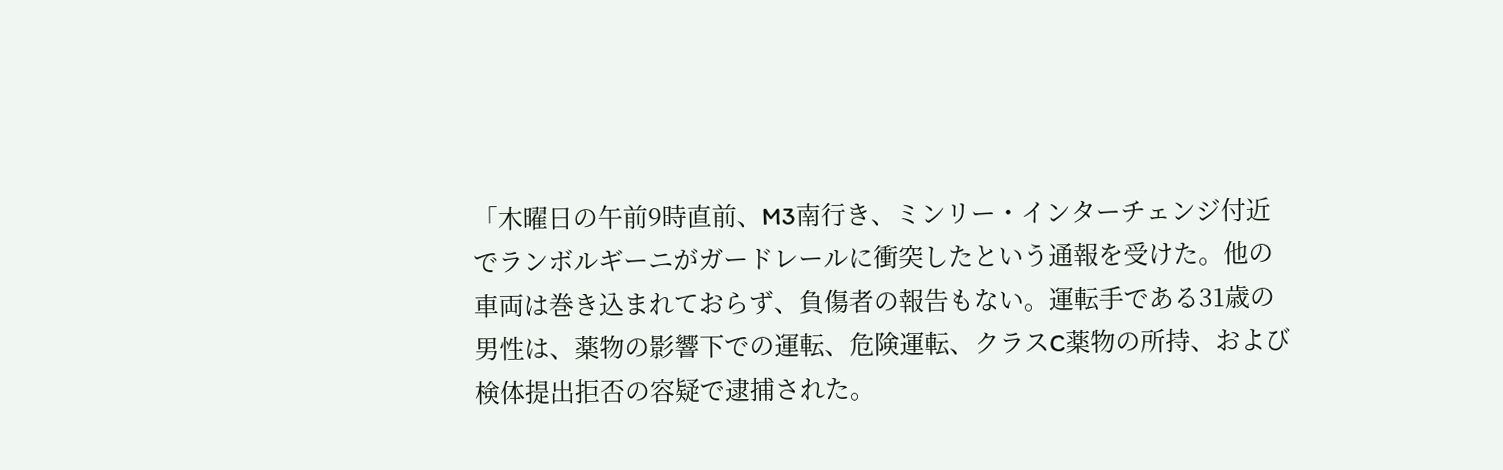「木曜日の午前9時直前、M3南行き、ミンリー・インターチェンジ付近でランボルギーニがガードレールに衝突したという通報を受けた。他の車両は巻き込まれておらず、負傷者の報告もない。運転手である31歳の男性は、薬物の影響下での運転、危険運転、クラスC薬物の所持、および検体提出拒否の容疑で逮捕された。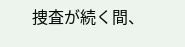捜査が続く間、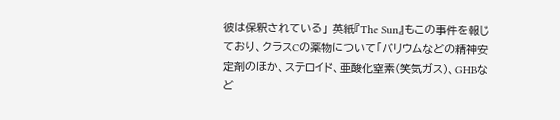彼は保釈されている」 英紙『The Sun』もこの事件を報じており、クラスCの薬物について「バリウムなどの精神安定剤のほか、ステロイド、亜酸化窒素(笑気ガス)、GHBなど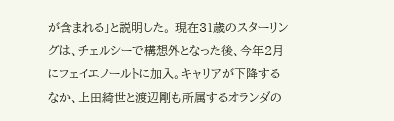が含まれる」と説明した。 現在31歳のスターリングは、チェルシーで構想外となった後、今年2月にフェイエノールトに加入。キャリアが下降するなか、上田綺世と渡辺剛も所属するオランダの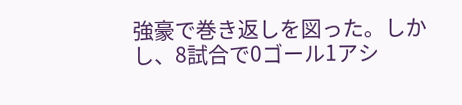強豪で巻き返しを図った。しかし、8試合で0ゴール1アシ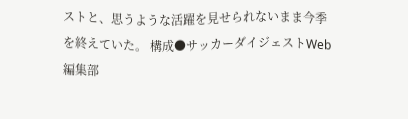ストと、思うような活躍を見せられないまま今季を終えていた。 構成●サッカーダイジェストWeb編集部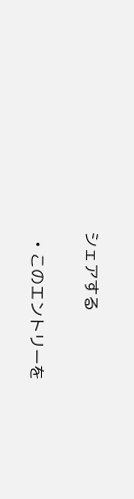シェアする

  • このエントリーを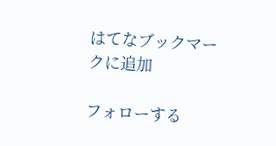はてなブックマークに追加

フォローする